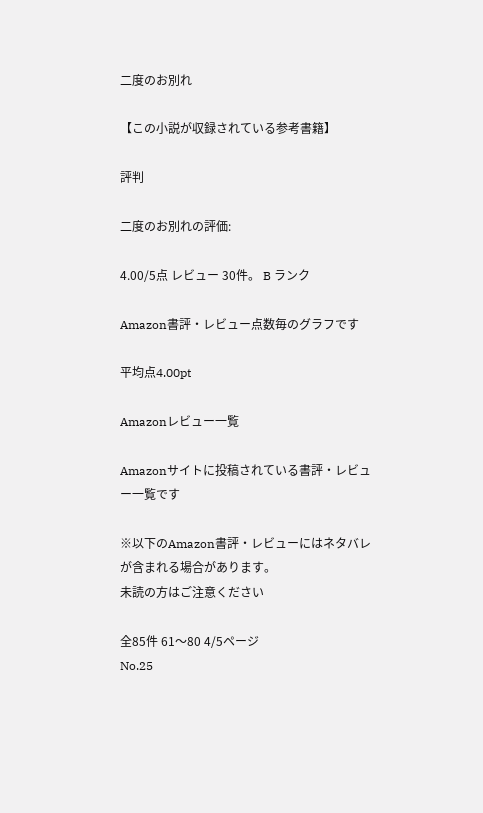二度のお別れ

【この小説が収録されている参考書籍】

評判

二度のお別れの評価:

4.00/5点 レビュー 30件。 B ランク

Amazon書評・レビュー点数毎のグラフです

平均点4.00pt

Amazonレビュー一覧

Amazonサイトに投稿されている書評・レビュー一覧です

※以下のAmazon書評・レビューにはネタバレが含まれる場合があります。
未読の方はご注意ください

全85件 61〜80 4/5ページ
No.25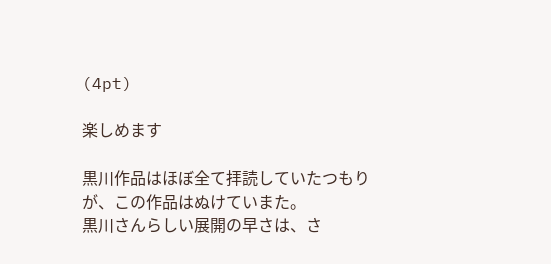(4pt)

楽しめます

黒川作品はほぼ全て拝読していたつもりが、この作品はぬけていまた。
黒川さんらしい展開の早さは、さ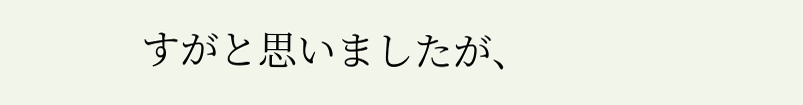すがと思いましたが、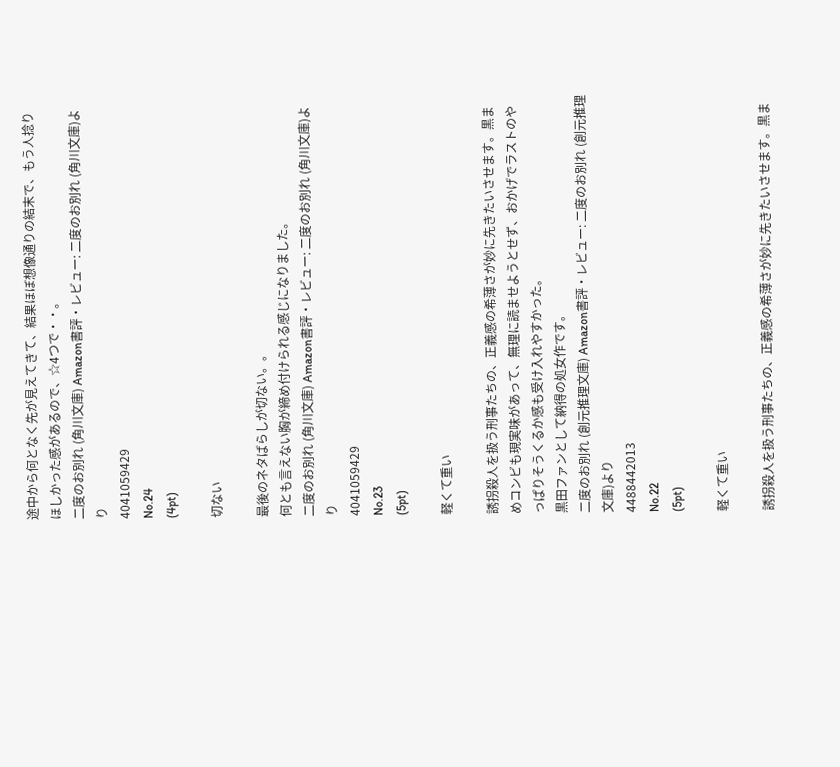途中から何となく先が見えてきて、結果ほぼ想像通りの結末で、もう人捻りほしかった感があるので、☆4つで・・。
二度のお別れ (角川文庫) Amazon書評・レビュー: 二度のお別れ (角川文庫)より
4041059429
No.24
(4pt)

切ない

最後のネタばらしが切ない。。
何とも言えない胸が締め付けられる感じになりました。
二度のお別れ (角川文庫) Amazon書評・レビュー: 二度のお別れ (角川文庫)より
4041059429
No.23
(5pt)

軽くて重い

誘拐殺人を扱う刑事たちの、正義感の希薄さが妙に先きたいさせます。黒まめコンビも現実味があって、無理に読ませようとせず、おかげでラストのやっぱりそうくるか感も受け入れやすかった。
黒田ファンとして納得の処女作です。
二度のお別れ (創元推理文庫) Amazon書評・レビュー: 二度のお別れ (創元推理文庫)より
4488442013
No.22
(5pt)

軽くて重い

誘拐殺人を扱う刑事たちの、正義感の希薄さが妙に先きたいさせます。黒ま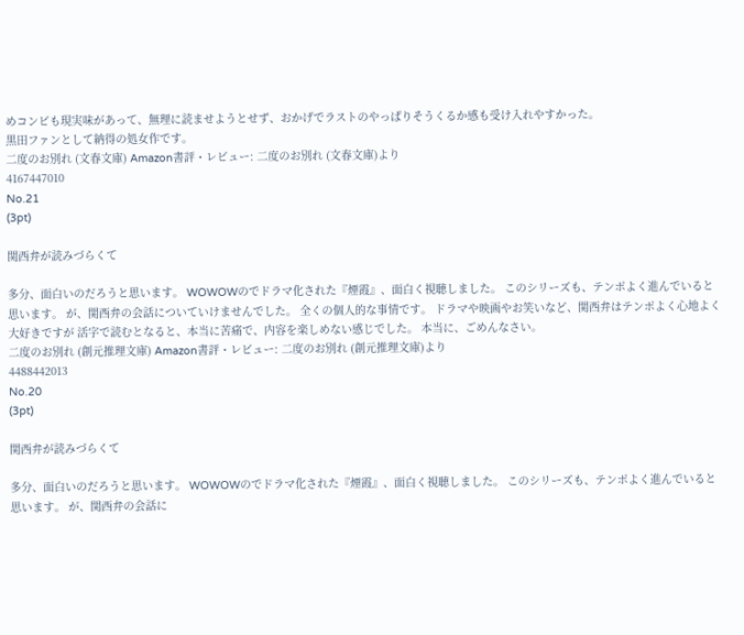めコンビも現実味があって、無理に読ませようとせず、おかげでラストのやっぱりそうくるか感も受け入れやすかった。
黒田ファンとして納得の処女作です。
二度のお別れ (文春文庫) Amazon書評・レビュー: 二度のお別れ (文春文庫)より
4167447010
No.21
(3pt)

関西弁が読みづらくて

多分、面白いのだろうと思います。 WOWOWのでドラマ化された『煙霞』、面白く視聴しました。 このシリーズも、テンポよく進んでいると思います。 が、関西弁の会話についていけませんでした。 全くの個人的な事情です。 ドラマや映画やお笑いなど、関西弁はテンポよく心地よく大好きですが 活字で読むとなると、本当に苦痛で、内容を楽しめない感じでした。 本当に、ごめんなさい。
二度のお別れ (創元推理文庫) Amazon書評・レビュー: 二度のお別れ (創元推理文庫)より
4488442013
No.20
(3pt)

関西弁が読みづらくて

多分、面白いのだろうと思います。 WOWOWのでドラマ化された『煙霞』、面白く視聴しました。 このシリーズも、テンポよく進んでいると思います。 が、関西弁の会話に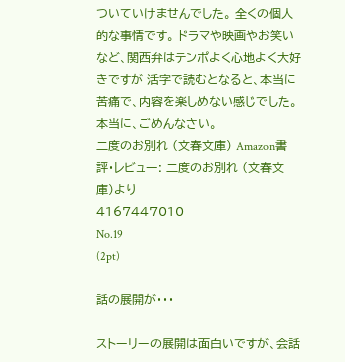ついていけませんでした。 全くの個人的な事情です。 ドラマや映画やお笑いなど、関西弁はテンポよく心地よく大好きですが 活字で読むとなると、本当に苦痛で、内容を楽しめない感じでした。 本当に、ごめんなさい。
二度のお別れ (文春文庫) Amazon書評・レビュー: 二度のお別れ (文春文庫)より
4167447010
No.19
(2pt)

話の展開が・・・

ストーリーの展開は面白いですが、会話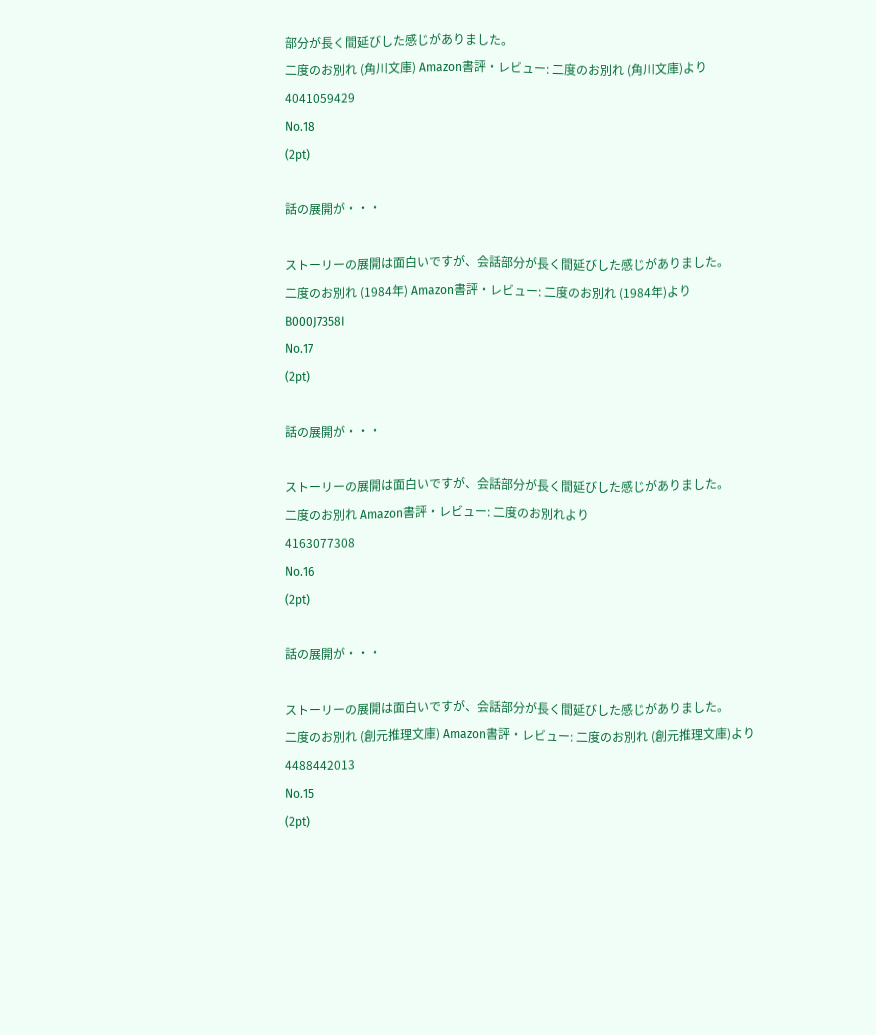部分が長く間延びした感じがありました。
二度のお別れ (角川文庫) Amazon書評・レビュー: 二度のお別れ (角川文庫)より
4041059429
No.18
(2pt)

話の展開が・・・

ストーリーの展開は面白いですが、会話部分が長く間延びした感じがありました。
二度のお別れ (1984年) Amazon書評・レビュー: 二度のお別れ (1984年)より
B000J7358I
No.17
(2pt)

話の展開が・・・

ストーリーの展開は面白いですが、会話部分が長く間延びした感じがありました。
二度のお別れ Amazon書評・レビュー: 二度のお別れより
4163077308
No.16
(2pt)

話の展開が・・・

ストーリーの展開は面白いですが、会話部分が長く間延びした感じがありました。
二度のお別れ (創元推理文庫) Amazon書評・レビュー: 二度のお別れ (創元推理文庫)より
4488442013
No.15
(2pt)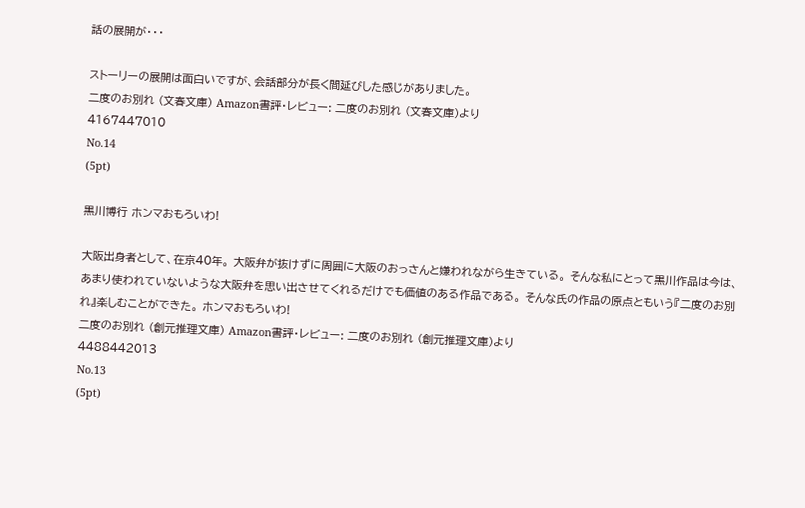話の展開が・・・

ストーリーの展開は面白いですが、会話部分が長く間延びした感じがありました。
二度のお別れ (文春文庫) Amazon書評・レビュー: 二度のお別れ (文春文庫)より
4167447010
No.14
(5pt)

黒川博行 ホンマおもろいわ!

大阪出身者として、在京40年。 大阪弁が抜けずに周囲に大阪のおっさんと嫌われながら生きている。 そんな私にとって黒川作品は今は、あまり使われていないような大阪弁を思い出させてくれるだけでも価値のある作品である。 そんな氏の作品の原点ともいう『二度のお別れ』楽しむことができた。 ホンマおもろいわ!
二度のお別れ (創元推理文庫) Amazon書評・レビュー: 二度のお別れ (創元推理文庫)より
4488442013
No.13
(5pt)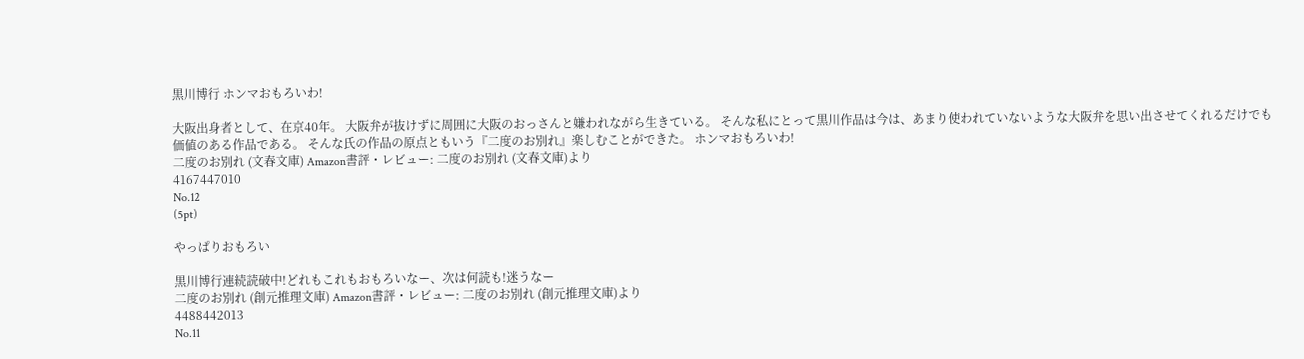黒川博行 ホンマおもろいわ!

大阪出身者として、在京40年。 大阪弁が抜けずに周囲に大阪のおっさんと嫌われながら生きている。 そんな私にとって黒川作品は今は、あまり使われていないような大阪弁を思い出させてくれるだけでも価値のある作品である。 そんな氏の作品の原点ともいう『二度のお別れ』楽しむことができた。 ホンマおもろいわ!
二度のお別れ (文春文庫) Amazon書評・レビュー: 二度のお別れ (文春文庫)より
4167447010
No.12
(5pt)

やっぱりおもろい

黒川博行連続読破中!どれもこれもおもろいなー、次は何読も!迷うなー
二度のお別れ (創元推理文庫) Amazon書評・レビュー: 二度のお別れ (創元推理文庫)より
4488442013
No.11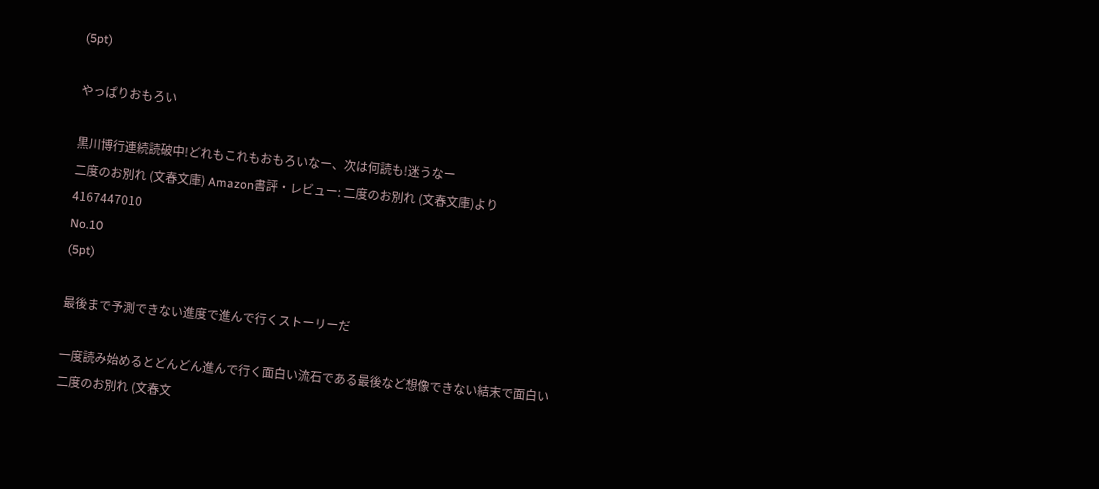(5pt)

やっぱりおもろい

黒川博行連続読破中!どれもこれもおもろいなー、次は何読も!迷うなー
二度のお別れ (文春文庫) Amazon書評・レビュー: 二度のお別れ (文春文庫)より
4167447010
No.10
(5pt)

最後まで予測できない進度で進んで行くストーリーだ

一度読み始めるとどんどん進んで行く面白い流石である最後など想像できない結末で面白い
二度のお別れ (文春文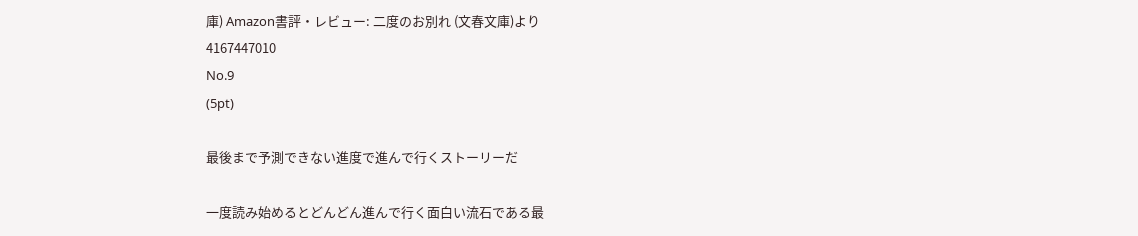庫) Amazon書評・レビュー: 二度のお別れ (文春文庫)より
4167447010
No.9
(5pt)

最後まで予測できない進度で進んで行くストーリーだ

一度読み始めるとどんどん進んで行く面白い流石である最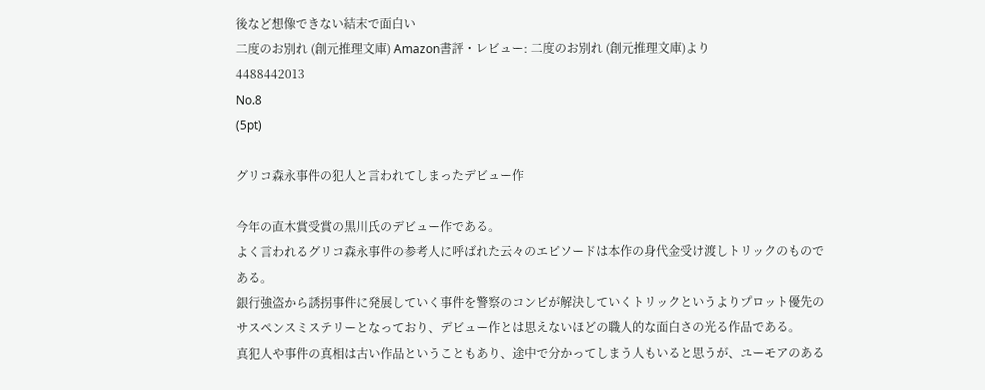後など想像できない結末で面白い
二度のお別れ (創元推理文庫) Amazon書評・レビュー: 二度のお別れ (創元推理文庫)より
4488442013
No.8
(5pt)

グリコ森永事件の犯人と言われてしまったデビュー作

今年の直木賞受賞の黒川氏のデビュー作である。
よく言われるグリコ森永事件の参考人に呼ばれた云々のエピソードは本作の身代金受け渡しトリックのものである。
銀行強盗から誘拐事件に発展していく事件を警察のコンビが解決していくトリックというよりプロット優先のサスペンスミステリーとなっており、デビュー作とは思えないほどの職人的な面白さの光る作品である。
真犯人や事件の真相は古い作品ということもあり、途中で分かってしまう人もいると思うが、ユーモアのある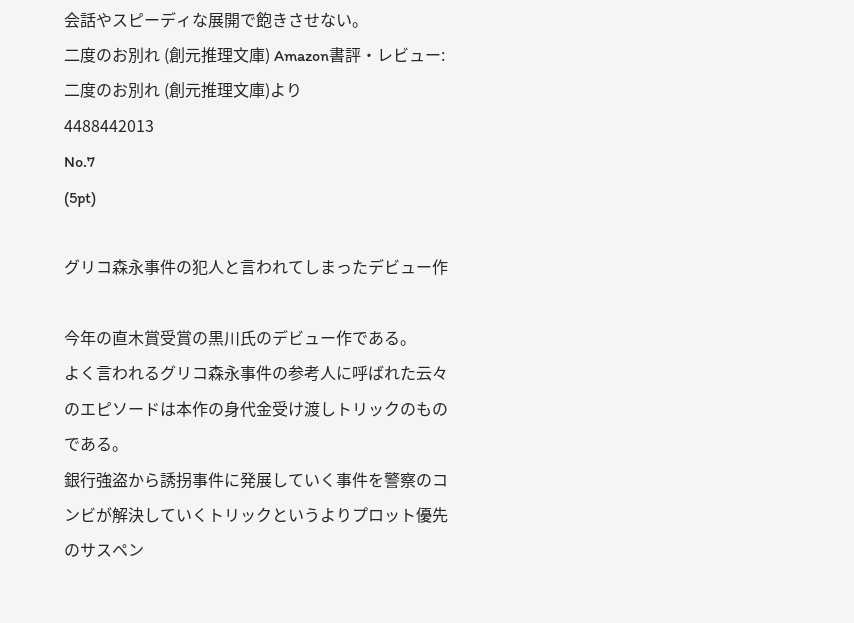会話やスピーディな展開で飽きさせない。
二度のお別れ (創元推理文庫) Amazon書評・レビュー: 二度のお別れ (創元推理文庫)より
4488442013
No.7
(5pt)

グリコ森永事件の犯人と言われてしまったデビュー作

今年の直木賞受賞の黒川氏のデビュー作である。
よく言われるグリコ森永事件の参考人に呼ばれた云々のエピソードは本作の身代金受け渡しトリックのものである。
銀行強盗から誘拐事件に発展していく事件を警察のコンビが解決していくトリックというよりプロット優先のサスペン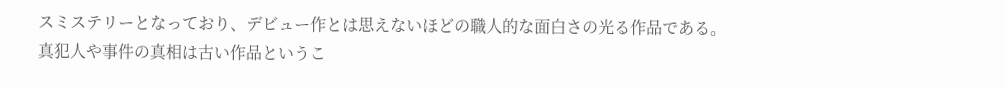スミステリーとなっており、デビュー作とは思えないほどの職人的な面白さの光る作品である。
真犯人や事件の真相は古い作品というこ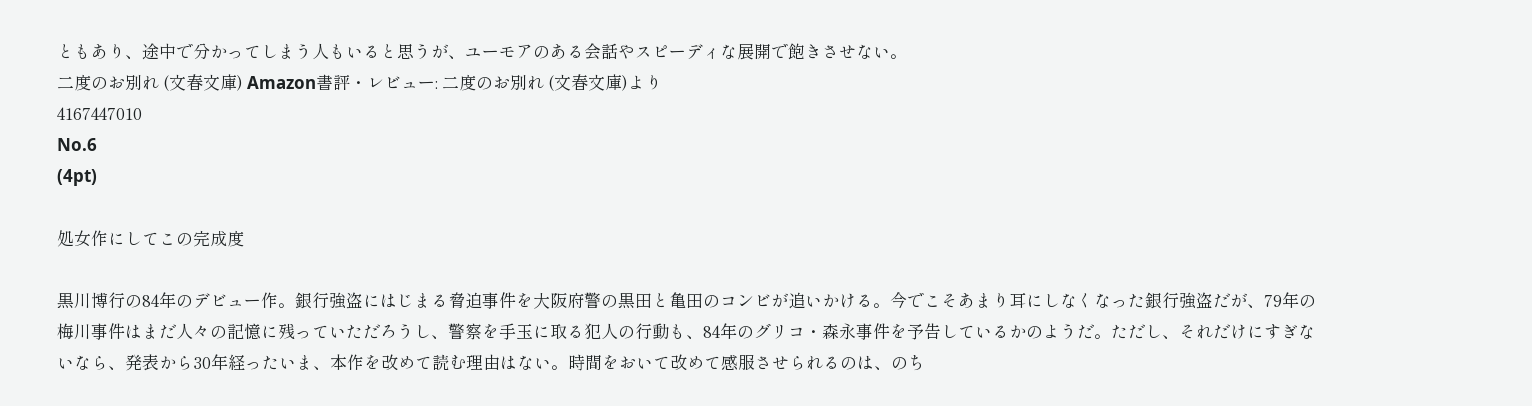ともあり、途中で分かってしまう人もいると思うが、ユーモアのある会話やスピーディな展開で飽きさせない。
二度のお別れ (文春文庫) Amazon書評・レビュー: 二度のお別れ (文春文庫)より
4167447010
No.6
(4pt)

処女作にしてこの完成度

黒川博行の84年のデビュー作。銀行強盗にはじまる脅迫事件を大阪府警の黒田と亀田のコンビが追いかける。今でこそあまり耳にしなくなった銀行強盗だが、79年の梅川事件はまだ人々の記憶に残っていただろうし、警察を手玉に取る犯人の行動も、84年のグリコ・森永事件を予告しているかのようだ。ただし、それだけにすぎないなら、発表から30年経ったいま、本作を改めて読む理由はない。時間をおいて改めて感服させられるのは、のち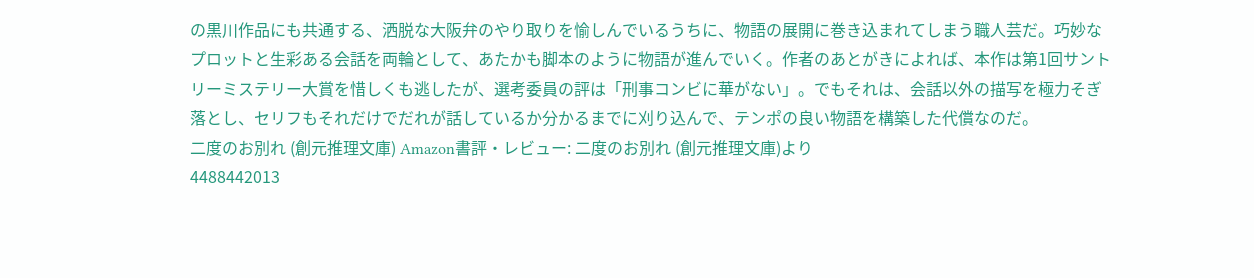の黒川作品にも共通する、洒脱な大阪弁のやり取りを愉しんでいるうちに、物語の展開に巻き込まれてしまう職人芸だ。巧妙なプロットと生彩ある会話を両輪として、あたかも脚本のように物語が進んでいく。作者のあとがきによれば、本作は第1回サントリーミステリー大賞を惜しくも逃したが、選考委員の評は「刑事コンビに華がない」。でもそれは、会話以外の描写を極力そぎ落とし、セリフもそれだけでだれが話しているか分かるまでに刈り込んで、テンポの良い物語を構築した代償なのだ。
二度のお別れ (創元推理文庫) Amazon書評・レビュー: 二度のお別れ (創元推理文庫)より
4488442013